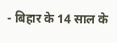- बिहार के 14 साल के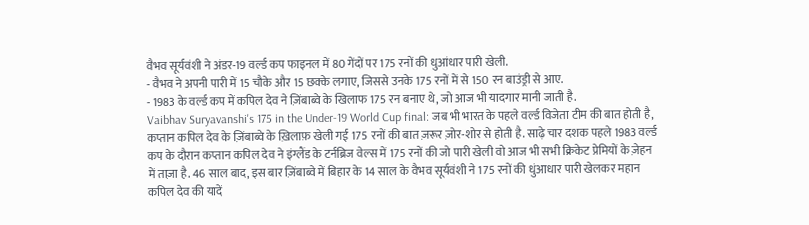वैभव सूर्यवंशी ने अंडर-19 वर्ल्ड कप फाइनल में 80 गेंदों पर 175 रनों की धुआंधार पारी खेली.
- वैभव ने अपनी पारी में 15 चौके और 15 छक्के लगाए, जिससे उनके 175 रनों में से 150 रन बाउंड्री से आए.
- 1983 के वर्ल्ड कप में कपिल देव ने ज़िंबाब्वे के खिलाफ 175 रन बनाए थे, जो आज भी यादगार मानी जाती है.
Vaibhav Suryavanshi's 175 in the Under-19 World Cup final: जब भी भारत के पहले वर्ल्ड विजेता टीम की बात होती है, कप्तान कपिल देव के ज़िंबाब्वे के ख़िलाफ़ खेली गई 175 रनों की बात ज़रूर ज़ोर-शोर से होती है. साढ़े चार दशक पहले 1983 वर्ल्ड कप के दौरान कप्तान कपिल देव ने इंग्लैंड के टर्नब्रिज वेल्स में 175 रनों की जो पारी खेली वो आज भी सभी क्रिकेट प्रेमियों के ज़ेहन में ताज़ा है. 46 साल बाद, इस बार ज़िंबाब्वे में बिहार के 14 साल के वैभव सूर्यवंशी ने 175 रनों की धुंआधार पारी खेलकर महान कपिल देव की यादें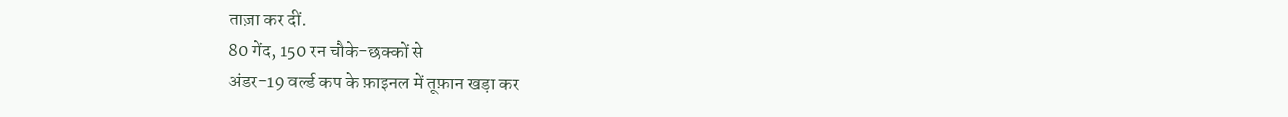ताज़ा कर दीं.
80 गेंद, 150 रन चौके-छक्कों से
अंडर-19 वर्ल्ड कप के फ़ाइनल में तूफ़ान खड़ा कर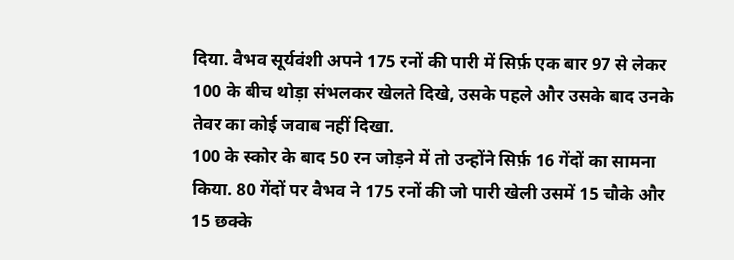दिया. वैभव सूर्यवंशी अपने 175 रनों की पारी में सिर्फ़ एक बार 97 से लेकर 100 के बीच थोड़ा संभलकर खेलते दिखे, उसके पहले और उसके बाद उनके तेवर का कोई जवाब नहीं दिखा.
100 के स्कोर के बाद 50 रन जोड़ने में तो उन्होंने सिर्फ़ 16 गेंदों का सामना किया. 80 गेंदों पर वैभव ने 175 रनों की जो पारी खेली उसमें 15 चौके और 15 छक्के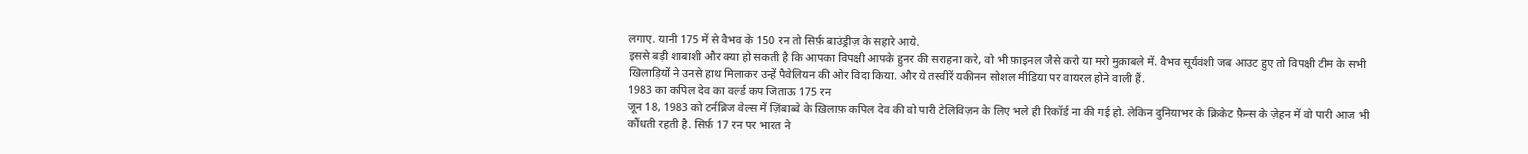लगाए. यानी 175 में से वैभव के 150 रन तो सिर्फ़ बाउंड्रीज़ के सहारे आये.
इससे बड़ी शाबाशी और क्या हो सकती है कि आपका विपक्षी आपके हुनर की सराहना करे, वो भी फ़ाइनल जैसे करो या मरो मुक़ाबले में. वैभव सूर्यवंशी जब आउट हुए तो विपक्षी टीम के सभी खिलाड़ियों ने उनसे हाथ मिलाकर उन्हें पैवेलियन की ओर विदा किया. और ये तस्वीरें यकीनन सोशल मीडिया पर वायरल होने वाली हैं.
1983 का कपिल देव का वर्ल्ड कप जिताऊ 175 रन
जून 18, 1983 को टर्नब्रिज वेल्स में ज़िंबाब्वे के ख़िलाफ़ कपिल देव की वो पारी टेलिविज़न के लिए भले ही रिकॉर्ड ना की गई हो. लेकिन दुनियाभर के क्रिकेट फ़ैन्स के ज़ेहन में वो पारी आज भी कौंधती रहती है. सिर्फ़ 17 रन पर भारत ने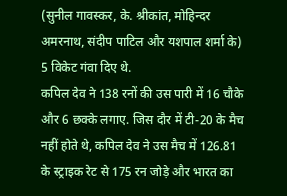(सुनील गावस्कर, के. श्रीकांत, मोहिन्दर अमरनाथ, संदीप पाटिल और यशपाल शर्मा के) 5 विकेट गंवा दिए थे.
कपिल देव ने 138 रनों की उस पारी में 16 चौके और 6 छक्के लगाए. जिस दौर में टी-20 के मैच नहीं होते थे, कपिल देव ने उस मैच में 126.81 के स्ट्राइक रेट से 175 रन जोड़े और भारत का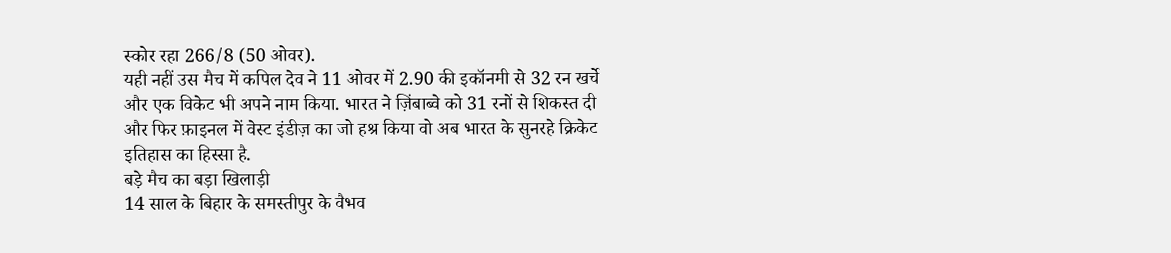स्कोर रहा 266/8 (50 ओवर).
यही नहीं उस मैच में कपिल देव ने 11 ओवर में 2.90 की इकॉनमी से 32 रन खर्चे और एक विकेट भी अपने नाम किया. भारत ने ज़िंबाब्वे को 31 रनों से शिकस्त दी और फिर फ़ाइनल में वेस्ट इंडीज़ का जो हश्र किया वो अब भारत के सुनरहे क्रिकेट इतिहास का हिस्सा है.
बड़े मैच का बड़ा खिलाड़ी
14 साल के बिहार के समस्तीपुर के वैभव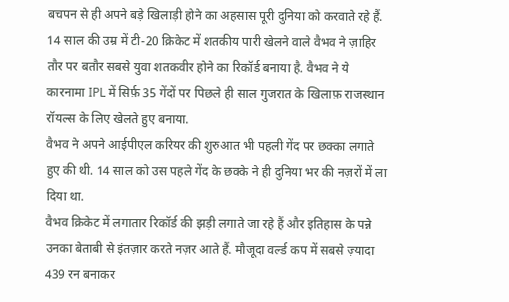बचपन से ही अपने बड़े खिलाड़ी होने का अहसास पूरी दुनिया को करवाते रहे हैं. 14 साल की उम्र में टी-20 क्रिकेट में शतकीय पारी खेलने वाले वैभव ने ज़ाहिर तौर पर बतौर सबसे युवा शतकवीर होने का रिकॉर्ड बनाया है. वैभव ने ये कारनामा IPL में सिर्फ़ 35 गेंदों पर पिछले ही साल गुजरात के खिलाफ़ राजस्थान रॉयल्स के लिए खेलते हुए बनाया.
वैभव ने अपने आईपीएल करियर की शुरुआत भी पहली गेंद पर छक्का लगाते हुए की थी. 14 साल को उस पहले गेंद के छक्के ने ही दुनिया भर की नज़रों में ला दिया था.
वैभव क्रिकेट में लगातार रिकॉर्ड की झड़ी लगाते जा रहे हैं और इतिहास के पन्ने उनका बेताबी से इंतज़ार करते नज़र आते हैं. मौजूदा वर्ल्ड कप में सबसे ज़्यादा 439 रन बनाकर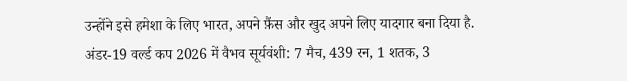उन्होंने इसे हमेशा के लिए भारत, अपने फ़ैंस और खुद अपने लिए यादगार बना दिया है.
अंडर-19 वर्ल्ड कप 2026 में वैभव सूर्यवंशी: 7 मैच, 439 रन, 1 शतक, 3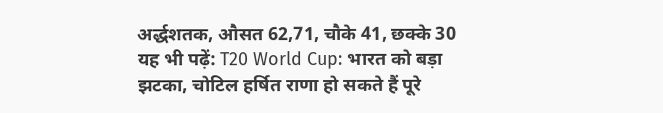अर्द्धशतक, औसत 62,71, चौके 41, छक्के 30
यह भी पढ़ें: T20 World Cup: भारत को बड़ा झटका, चोटिल हर्षित राणा हो सकते हैं पूरे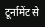टूर्नामेंट से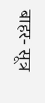बाहर- सूत्र